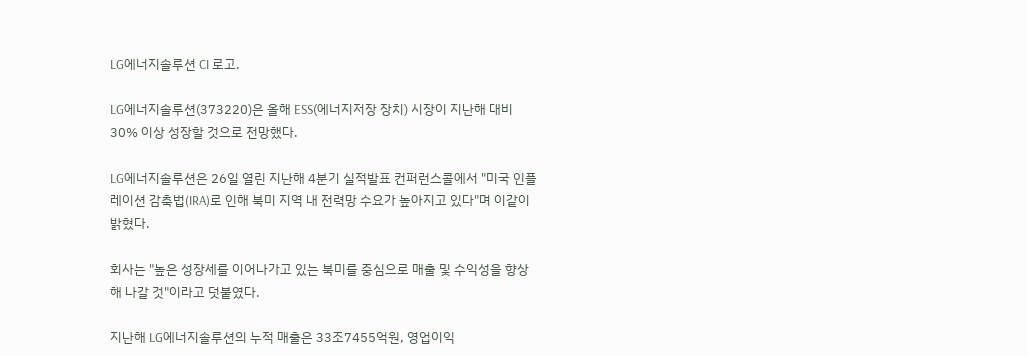LG에너지솔루션 CI 로고.

LG에너지솔루션(373220)은 올해 ESS(에너지저장 장치) 시장이 지난해 대비 30% 이상 성장할 것으로 전망했다.

LG에너지솔루션은 26일 열린 지난해 4분기 실적발표 컨퍼런스콜에서 "미국 인플레이션 감축법(IRA)로 인해 북미 지역 내 전력망 수요가 높아지고 있다"며 이같이 밝혔다.

회사는 "높은 성장세를 이어나가고 있는 북미를 중심으로 매출 및 수익성을 향상해 나갈 것"이라고 덧붙였다.

지난해 LG에너지솔루션의 누적 매출은 33조7455억원, 영업이익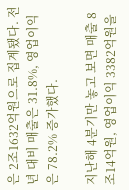은 2조1632억원으로 집계됐다. 전년 대비 매출은 31.8%, 영업이익은 78.2% 증가했다.

지난해 4분기만 놓고 보면 매출 8조14억원, 영업이익 3382억원을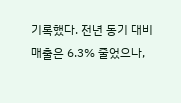기록했다. 전년 동기 대비 매출은 6.3% 줄었으나,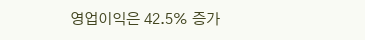영업이익은 42.5% 증가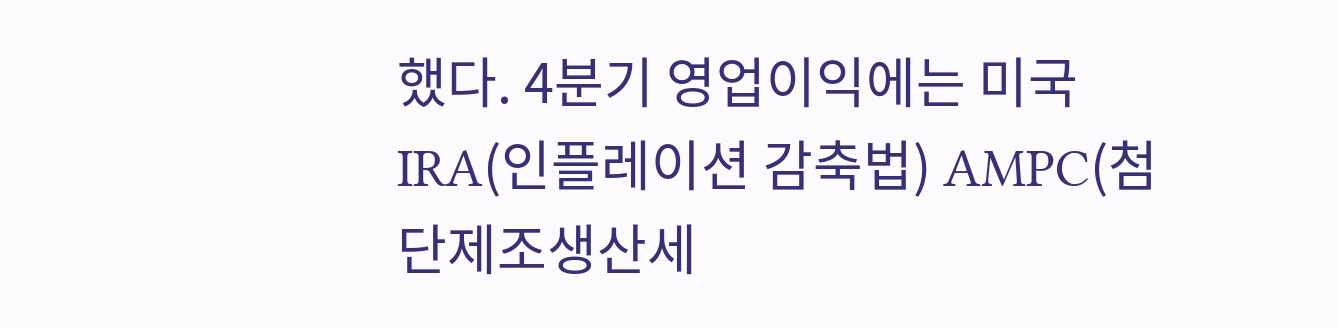했다. 4분기 영업이익에는 미국 IRA(인플레이션 감축법) AMPC(첨단제조생산세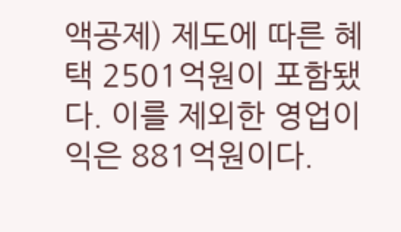액공제) 제도에 따른 혜택 2501억원이 포함됐다. 이를 제외한 영업이익은 881억원이다.